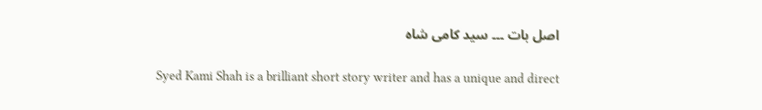اصل بات ۔۔۔ سید کامی شاہ

Syed Kami Shah is a brilliant short story writer and has a unique and direct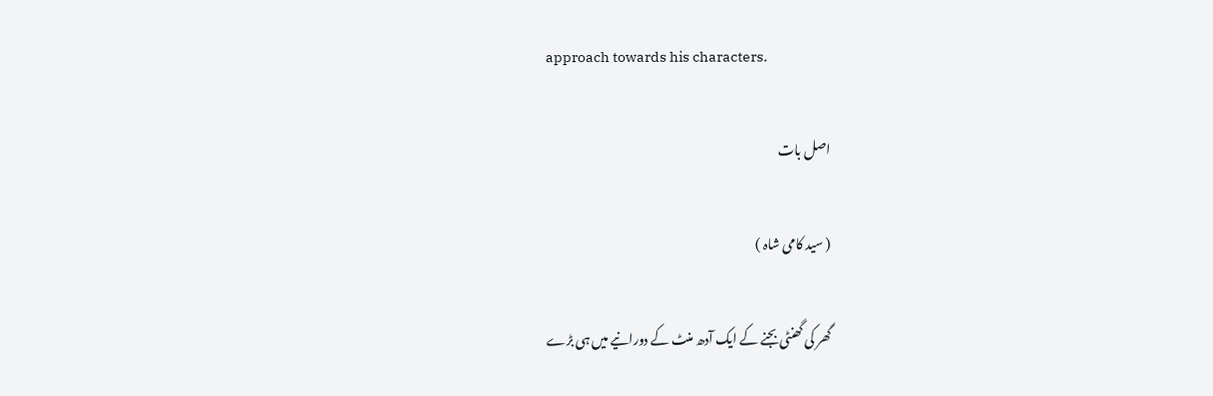approach towards his characters.

اصل بات

( سید کامی شاہ )

گھر کی گھنٹی بجنے کے ایک آدھ منٹ کے دورانیے میں ہی بڑے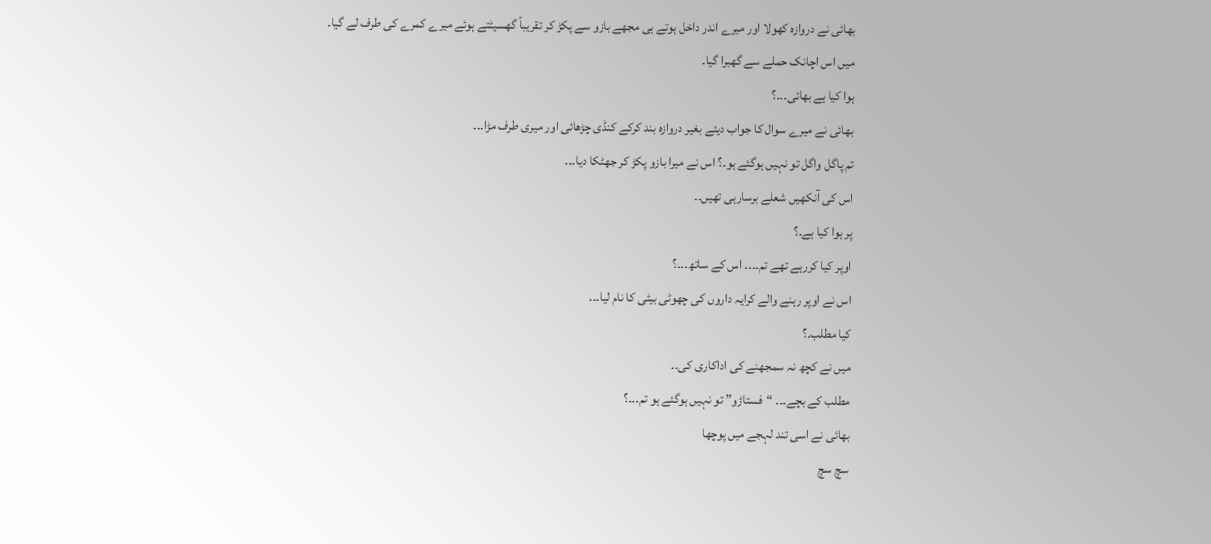بھائی نے دروازہ کھولا اور میرے اندر داخل ہوتے ہی مجھے بازو سے پکڑ کر تقریباً گھسیٹتے ہوئے میرے کمرے کی طرف لے گیا۔
میں اس اچانک حملے سے گھبرا گیا۔
ہوا کیا ہے بھائی۔۔۔؟
بھائی نے میرے سوال کا جواب دیئے بغیر دروازہ بند کرکے کنڈی چڑھائی اور میری طرف مڑا۔۔۔
تم پاگل واگل تو نہیں ہوگئے ہو۔؟ اس نے میرا بازو پکڑ کر جھٹکا دیا۔۔۔
اس کی آنکھیں شعلے برسارہی تھیں۔۔
پر ہوا کیا ہے۔؟
اوپر کیا کررہے تھے تم۔۔۔۔ اس کے ساتھ۔۔۔؟
اس نے اوپر رہنے والے کرایہ داروں کی چھوٹی بیٹی کا نام لیا۔۔۔
کیا مطلب۔؟
میں نے کچھ نہ سمجھنے کی اداکاری کی۔۔
مطلب کے بچے۔۔۔ “فستاڑو” تو نہیں ہوگئے ہو تم۔۔۔؟
بھائی نے اسی تند لہجے میں پوچھا
سچ سچ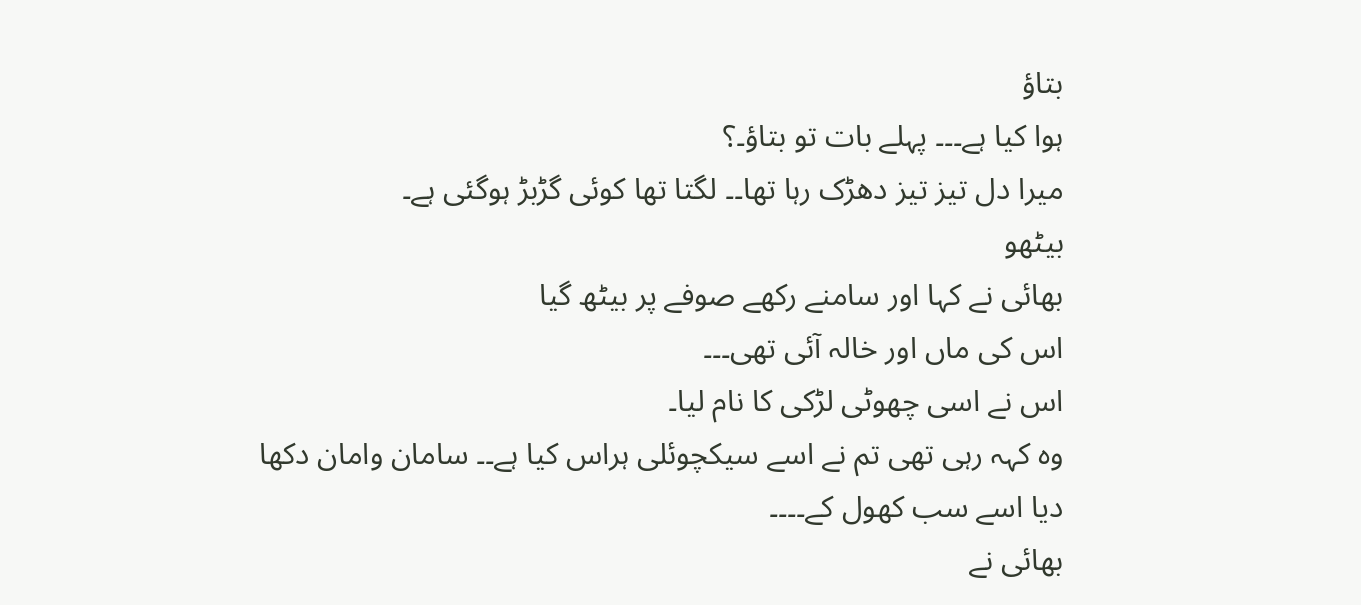بتاؤ
ہوا کیا ہے۔۔۔ پہلے بات تو بتاؤ۔؟
میرا دل تیز تیز دھڑک رہا تھا۔۔ لگتا تھا کوئی گڑبڑ ہوگئی ہے۔
بیٹھو
بھائی نے کہا اور سامنے رکھے صوفے پر بیٹھ گیا
اس کی ماں اور خالہ آئی تھی۔۔۔
اس نے اسی چھوٹی لڑکی کا نام لیا۔
وہ کہہ رہی تھی تم نے اسے سیکچوئلی ہراس کیا ہے۔۔ سامان وامان دکھا دیا اسے سب کھول کے۔۔۔۔
بھائی نے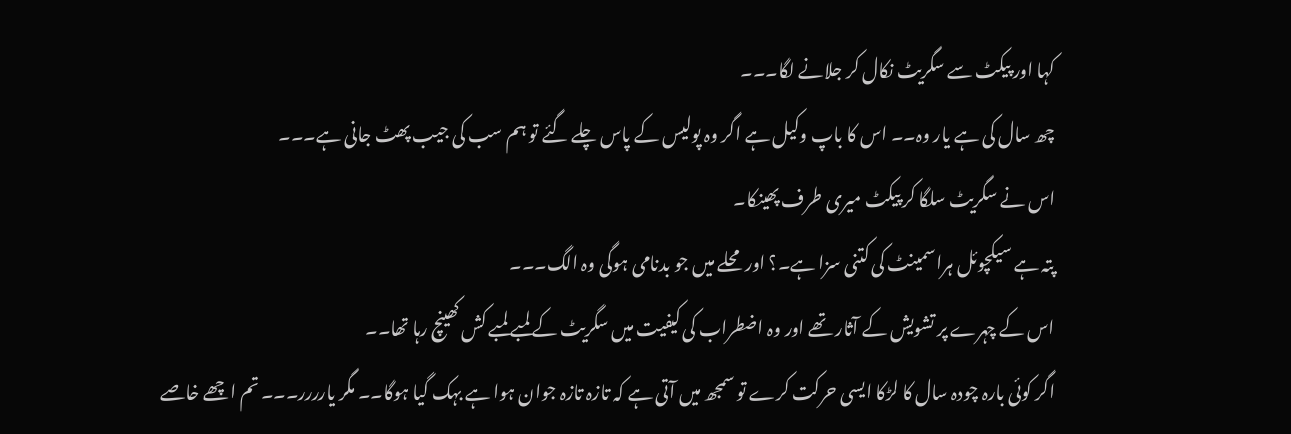کہا اور پیکٹ سے سگریٹ نکال کر جلانے لگا۔۔۔
چھ سال کی ہے یار وہ۔۔ اس کا باپ وکیل ہے اگر وہ پولیس کے پاس چلے گئے تو ہم سب کی جیب پھٹ جانی ہے۔۔۔
اس نے سگریٹ سلگا کر پیکٹ میری طرف پھینکا۔
پتہ ہے سیکچوئل ہراسمینٹ کی کتنی سزا ہے۔؟ اور محلے میں جو بدنامی ہوگی وہ الگ۔۔۔
اس کے چہرے پر تشویش کے آثار تھے اور وہ اضطراب کی کیفیت میں سگریٹ کے لمبے لمبے کش کھینچ رہا تھا۔۔
اگر کوئی بارہ چودہ سال کا لڑکا ایسی حرکت کرے تو سمجھ میں آتی ہے کہ تازہ تازہ جوان ہوا ہے بہک گیا ہوگا۔۔ مگر یارررر۔۔۔ تم اچھے خاصے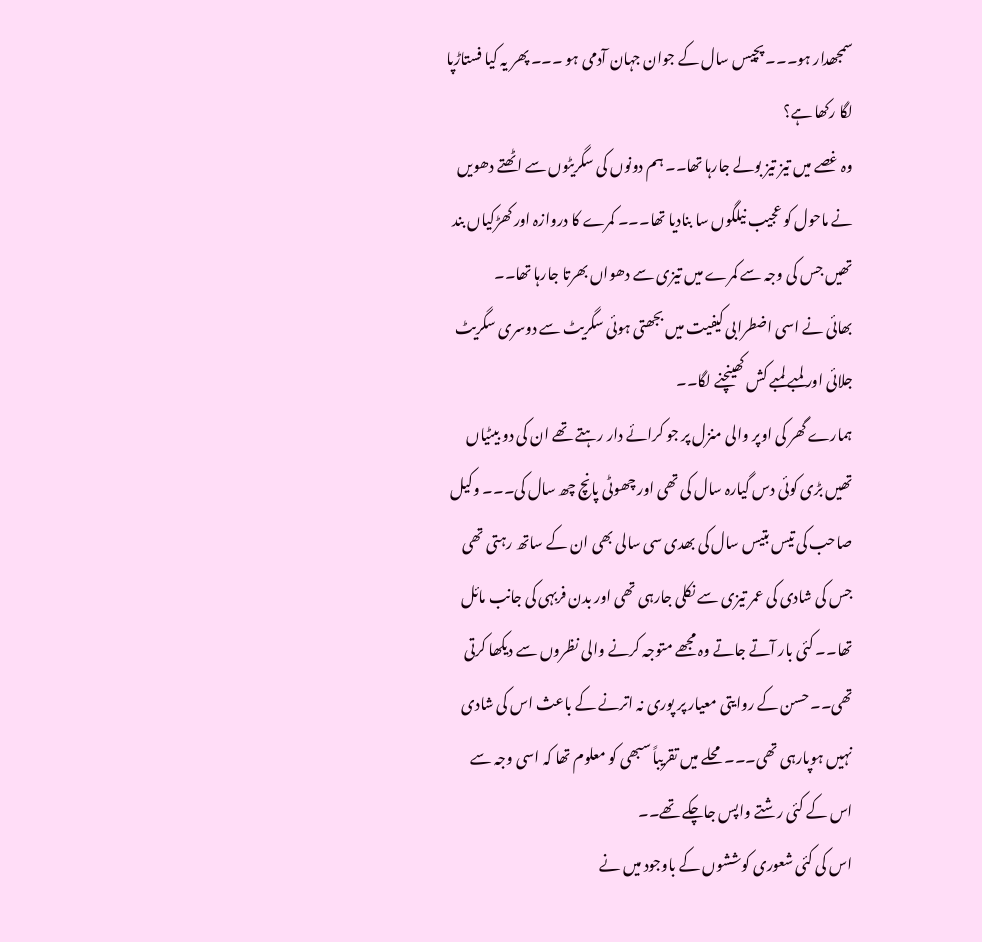سمجھدار ہو۔۔۔ پچیس سال کے جوان جہان آدمی ہو ۔۔۔ پھر یہ کیا فستاڑپا لگا رکھا ہے؟
وہ غصے میں تیز تیز بولے جارہا تھا۔۔ ہم دونوں کی سگریٹوں سے اٹھتے دھویں نے ماحول کو عجیب نیلگوں سا بنادیا تھا۔۔۔ کمرے کا دروازہ اور کھڑکیاں بند تھیں جس کی وجہ سے کمرے میں تیزی سے دھواں بھرتا جارہا تھا۔۔
بھائی نے اسی اضطرابی کیفیت میں بجھتی ہوئی سگریٹ سے دوسری سگریٹ جلائی اور لمبے لمبے کش کھینچنے لگا۔۔
ہمارے گھر کی اوپر والی منزل پر جو کرائے دار رہتے تھے ان کی دو بیٹیاں تھیں بڑی کوئی دس گیارہ سال کی تھی اور چھوٹی پانچ چھ سال کی۔۔۔ وکیل صاحب کی تیس بتیس سال کی بھدی سی سالی بھی ان کے ساتھ رہتی تھی جس کی شادی کی عمر تیزی سے نکلی جارہی تھی اور بدن فربہی کی جانب مائل تھا۔۔ کئی بار آتے جاتے وہ مجھے متوجہ کرنے والی نظروں سے دیکھا کرتی تھی۔۔ حسن کے روایتی معیار پر پوری نہ اترنے کے باعث اس کی شادی نہیں ہوپارہی تھی۔۔۔ محلے میں تقریباً سبھی کو معلوم تھا کہ اسی وجہ سے اس کے کئی رشتے واپس جاچکے تھے۔۔
اس کی کئی شعوری کوششوں کے باوجود میں نے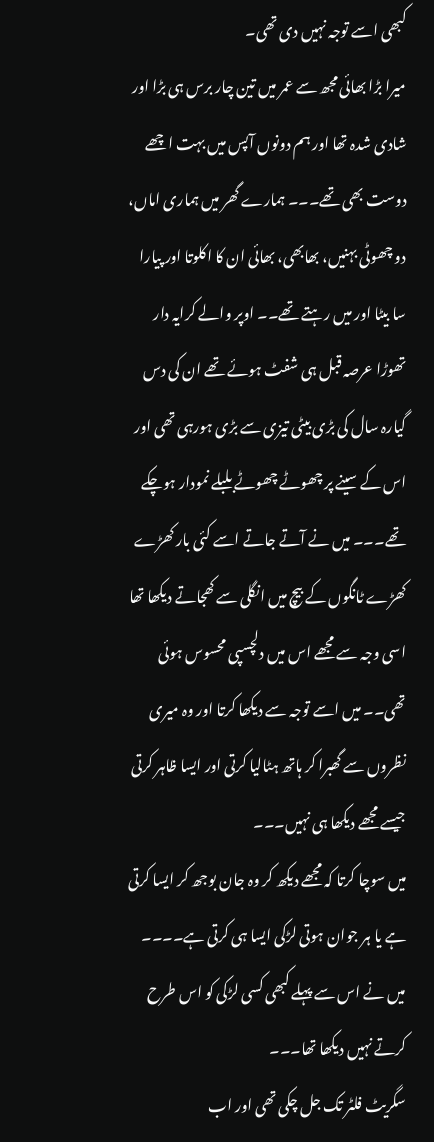کبھی اسے توجہ نہیں دی تھی۔
میرا بڑا بھائی مجھ سے عمر میں تین چار برس ہی بڑا اور شادی شدہ تھا اور ہم دونوں آپس میں بہت اچھے دوست بھی تھے۔۔۔ ہمارے گھر میں ہماری اماں، دو چھوٹی بہنیں، بھابھی، بھائی ان کا اکلوتا اور پیارا سا بیٹا اور میں رہتے تھے۔۔ اوپر والے کرایہ دار تھوڑا عرصہ قبل ہی شفٹ ہوئے تھے ان کی دس گیارہ سال کی بڑی بیٹی تیزی سے بڑی ہورہی تھی اور اس کے سینے پر چھوٹے چھوٹے بلبلے نمودار ہوچکے تھے۔۔۔ میں نے آتے جاتے اسے کئی بار کھڑے کھڑے ٹانگوں کے بیچ میں انگلی سے کھجاتے دیکھا تھا اسی وجہ سے مجھے اس میں دلچسپی محسوس ہوئی تھی۔۔ میں اسے توجہ سے دیکھا کرتا اور وہ میری نظروں سے گھبرا کر ہاتھ ہٹالیا کرتی اور ایسا ظاہر کرتی جیسے مجھے دیکھا ہی نہیں۔۔۔
میں سوچا کرتا کہ مجھے دیکھ کر وہ جان بوجھ کر ایسا کرتی ہے یا ہر جوان ہوتی لڑکی ایسا ہی کرتی ہے۔۔۔۔ میں نے اس سے پہلے کبھی کسی لڑکی کو اس طرح کرتے نہیں دیکھا تھا۔۔۔
سگریٹ فلٹر تک جل چکی تھی اور اب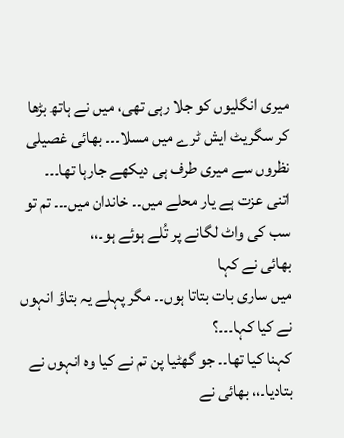میری انگلیوں کو جلا رہی تھی، میں نے ہاتھ بڑھا کر سگریٹ ایش ٹرے میں مسلا۔۔۔ بھائی غصیلی نظروں سے میری طرف ہی دیکھے جارہا تھا۔۔۔
اتنی عزت ہے یار محلے میں۔۔ خاندان میں۔۔۔ تم تو سب کی واٹ لگانے پر تُلے ہوئے ہو۔،،
بھائی نے کہا
میں ساری بات بتاتا ہوں۔۔ مگر پہلے یہ بتاؤ انہوں نے کیا کہا۔۔۔؟
کہنا کیا تھا۔۔ جو گھٹیا پن تم نے کیا وہ انہوں نے بتادیا۔،، بھائی نے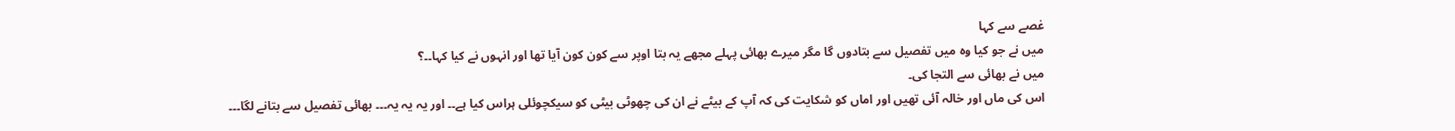غصے سے کہا
میں نے جو کیا وہ میں تفصیل سے بتادوں گا مگر میرے بھائی پہلے مجھے یہ بتا اوپر سے کون کون آیا تھا اور انہوں نے کیا کہا۔۔؟
میں نے بھائی سے التجا کی۔
اس کی ماں اور خالہ آئی تھیں اور اماں کو شکایت کی کہ آپ کے بیٹے نے ان کی چھوٹی بیٹی کو سیکچوئلی ہراس کیا ہے۔۔ اور یہ یہ یہ۔۔۔ بھائی تفصیل سے بتانے لگا۔۔۔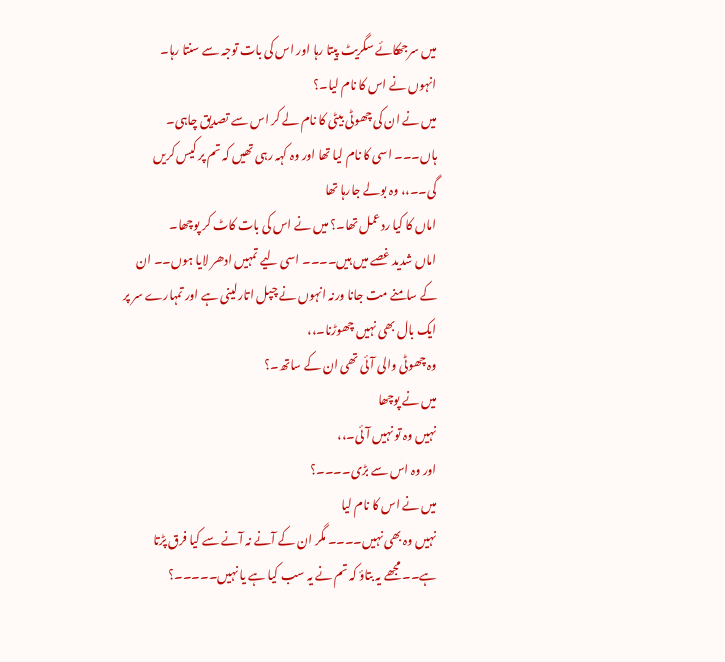میں سرجھکائے سگریٹ پیتا رہا اور اس کی بات توجہ سے سنتا رہا۔
انہوں نے اس کا نام لیا۔؟
میں نے ان کی چھوٹی بیٹی کا نام لے کر اس سے تصدیق چاہی۔
ہاں۔۔۔ اسی کا نام لیا تھا اور وہ کہہ رہی تھیں کہ تم پر کیس کریں گی۔۔،، وہ بولے جارہا تھا
اماں کا کیا ردعمل تھا۔؟ میں نے اس کی بات کاٹ کر پوچھا۔
اماں شدید غصے میں ہیں۔۔۔۔ اسی لیے تمہیں ادھر لایا ہوں۔۔ ان کے سامنے مت جانا ورنہ انہوں نے چپل اتارلینی ہے اور تمہارے سر پر ایک بال بھی نہیں چھوڑنا۔،،
وہ چھوٹی والی آئی تھی ان کے ساتھ۔؟
میں نے پوچھا
نہیں وہ تو نہیں آئی۔،،
اور وہ اس سے بڑی۔۔۔۔؟
میں نے اس کا نام لیا
نہیں وہ بھی نہیں۔۔۔۔ مگر ان کے آنے نہ آنے سے کیا فرق پڑتا ہے۔۔ مجھے یہ بتاؤ کہ تم نے یہ سب کیا ہے یا نہیں۔۔۔۔۔؟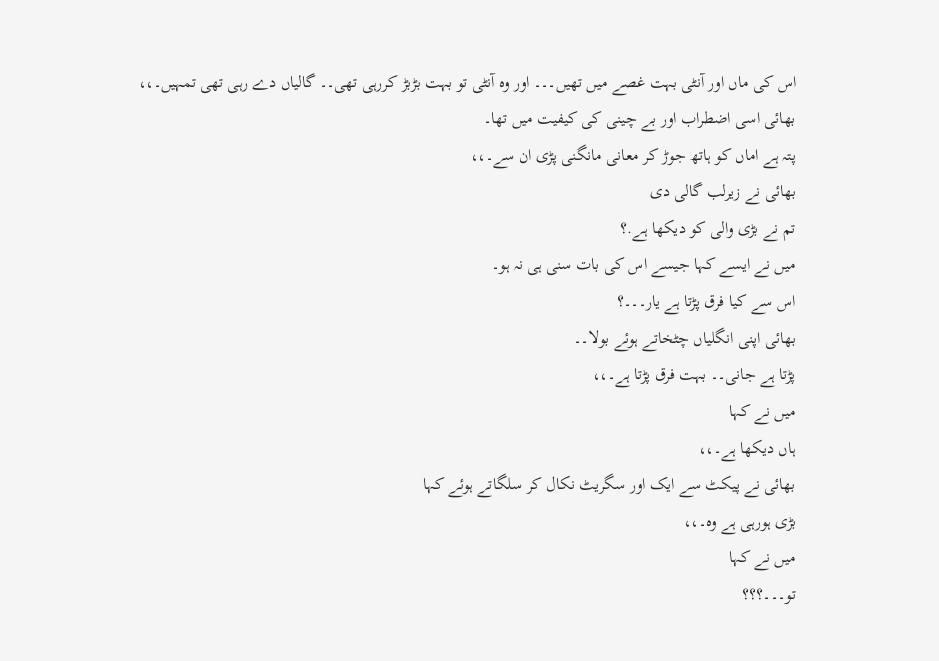اس کی ماں اور آنٹی بہت غصے میں تھیں۔۔۔ اور وہ آنٹی تو بہت بڑبڑ کررہی تھی۔۔ گالیاں دے رہی تھی تمہیں۔،،
بھائی اسی اضطراب اور بے چینی کی کیفیت میں تھا۔
پتہ ہے اماں کو ہاتھ جوڑ کر معانی مانگنی پڑی ان سے۔،،
بھائی نے زیرلب گالی دی
تم نے بڑی والی کو دیکھا ہے.؟
میں نے ایسے کہا جیسے اس کی بات سنی ہی نہ ہو۔
اس سے کیا فرق پڑتا ہے یار۔۔۔؟
بھائی اپنی انگلیاں چٹخاتے ہوئے بولا۔۔
پڑتا ہے جانی۔۔ بہت فرق پڑتا ہے۔،،
میں نے کہا
ہاں دیکھا ہے۔،،
بھائی نے پیکٹ سے ایک اور سگریٹ نکال کر سلگاتے ہوئے کہا
بڑی ہورہی ہے وہ۔،،
میں نے کہا
تو۔۔۔؟؟؟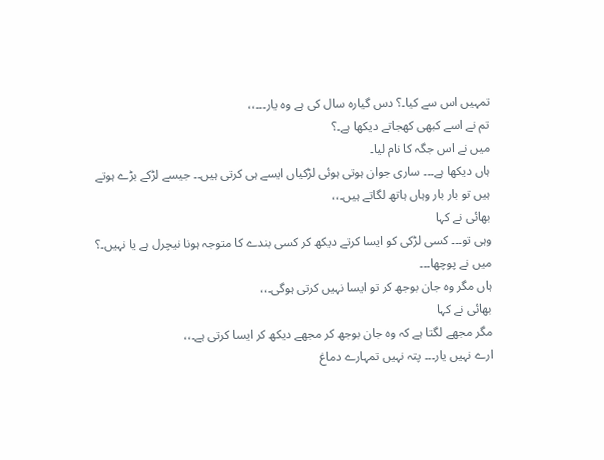تمہیں اس سے کیا۔؟ دس گیارہ سال کی ہے وہ یار۔۔۔،،
تم نے اسے کبھی کھجاتے دیکھا ہے۔؟
میں نے اس جگہ کا نام لیا۔
ہاں دیکھا ہے۔۔۔ ساری جوان ہوتی ہوئی لڑکیاں ایسے ہی کرتی ہیں۔۔ جیسے لڑکے بڑے ہوتے ہیں تو بار بار وہاں ہاتھ لگاتے ہیں۔،،
بھائی نے کہا
وہی تو۔۔۔ کسی لڑکی کو ایسا کرتے دیکھ کر کسی بندے کا متوجہ ہونا نیچرل ہے یا نہیں۔؟
میں نے پوچھا۔۔۔
ہاں مگر وہ جان بوجھ کر تو ایسا نہیں کرتی ہوگی۔،،
بھائی نے کہا
مگر مجھے لگتا ہے کہ وہ جان بوجھ کر مجھے دیکھ کر ایسا کرتی ہے۔،،
ارے نہیں یار۔۔۔ پتہ نہیں تمہارے دماغ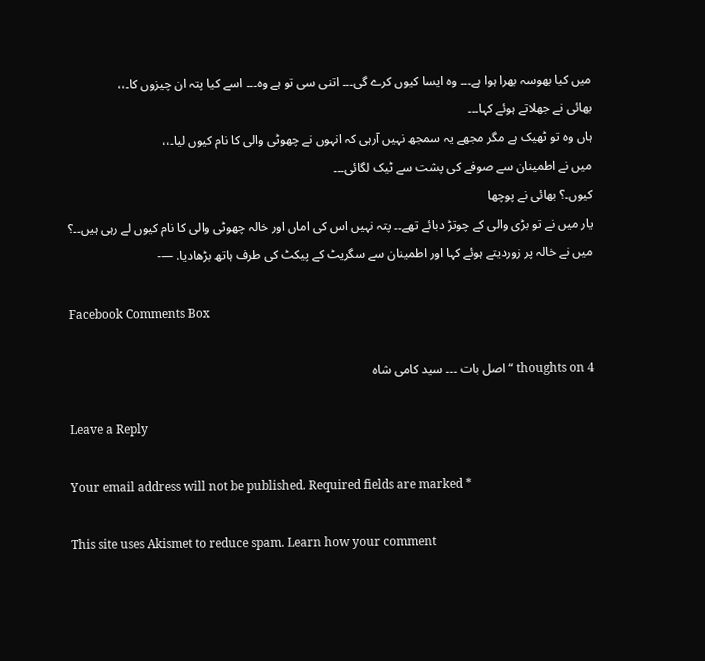میں کیا بھوسہ بھرا ہوا ہے۔۔۔ وہ ایسا کیوں کرے گی۔۔۔ اتنی سی تو ہے وہ۔۔۔ اسے کیا پتہ ان چیزوں کا۔،،
بھائی نے جھلاتے ہوئے کہا۔۔۔
ہاں وہ تو ٹھیک ہے مگر مجھے یہ سمجھ نہیں آرہی کہ انہوں نے چھوٹی والی کا نام کیوں لیا۔،،
میں نے اطمینان سے صوفے کی پشت سے ٹیک لگائی۔۔۔
کیوں۔؟ بھائی نے پوچھا
یار میں نے تو بڑی والی کے چوتڑ دبائے تھے۔۔ پتہ نہیں اس کی اماں اور خالہ چھوٹی والی کا نام کیوں لے رہی ہیں۔۔؟
میں نے خالہ پر زوردیتے ہوئے کہا اور اطمینان سے سگریٹ کے پیکٹ کی طرف ہاتھ بڑھادیا. —-

Facebook Comments Box

4 thoughts on “اصل بات ۔۔۔ سید کامی شاہ

Leave a Reply

Your email address will not be published. Required fields are marked *

This site uses Akismet to reduce spam. Learn how your comment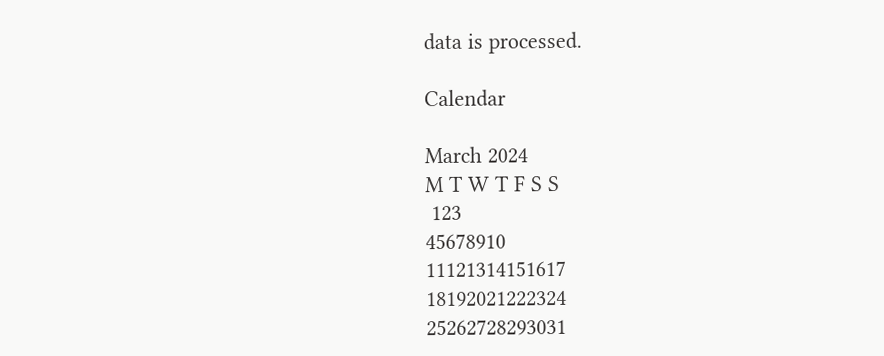data is processed.

Calendar

March 2024
M T W T F S S
 123
45678910
11121314151617
18192021222324
25262728293031